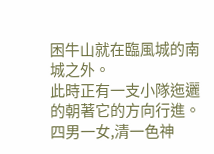困牛山就在臨風城的南城之外。
此時正有一支小隊迤邐的朝著它的方向行進。
四男一女,清一色神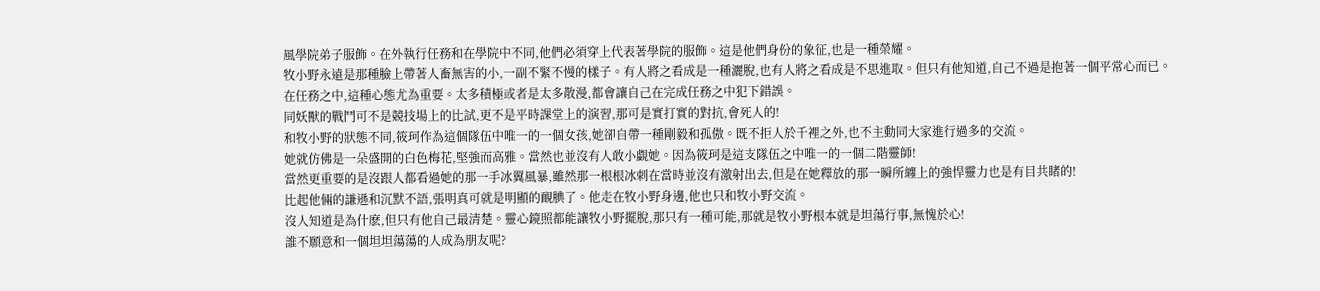風學院弟子服飾。在外執行任務和在學院中不同,他們必須穿上代表著學院的服飾。這是他們身份的象征,也是一種榮耀。
牧小野永遠是那種臉上帶著人畜無害的小,一副不緊不慢的樣子。有人將之看成是一種灑脫,也有人將之看成是不思進取。但只有他知道,自己不過是抱著一個平常心而已。
在任務之中,這種心態尤為重要。太多積極或者是太多散漫,都會讓自己在完成任務之中犯下錯誤。
同妖獸的戰鬥可不是競技場上的比試,更不是平時課堂上的演習,那可是實打實的對抗,會死人的!
和牧小野的狀態不同,筱珂作為這個隊伍中唯一的一個女孩,她卻自帶一種剛毅和孤傲。既不拒人於千裡之外,也不主動同大家進行過多的交流。
她就仿佛是一朵盛開的白色梅花,堅強而高雅。當然也並沒有人敢小覷她。因為筱珂是這支隊伍之中唯一的一個二階靈師!
當然更重要的是沒跟人都看過她的那一手冰翼風暴,雖然那一根根冰刺在當時並沒有激射出去,但是在她釋放的那一瞬所纏上的強悍靈力也是有目共睹的!
比起他倆的謙遜和沉默不語,張明真可就是明顯的靦腆了。他走在牧小野身邊,他也只和牧小野交流。
沒人知道是為什麽,但只有他自己最清楚。靈心鏡照都能讓牧小野擺脫,那只有一種可能,那就是牧小野根本就是坦蕩行事,無愧於心!
誰不願意和一個坦坦蕩蕩的人成為朋友呢?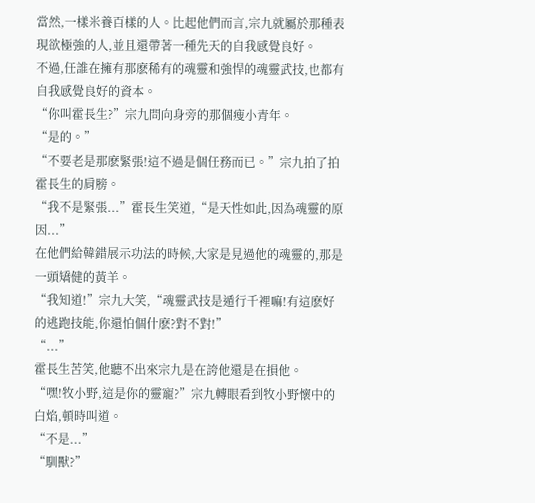當然,一樣米養百樣的人。比起他們而言,宗九就屬於那種表現欲極強的人,並且還帶著一種先天的自我感覺良好。
不過,任誰在擁有那麽稀有的魂靈和強悍的魂靈武技,也都有自我感覺良好的資本。
“你叫霍長生?”宗九問向身旁的那個瘦小青年。
“是的。”
“不要老是那麽緊張!這不過是個任務而已。”宗九拍了拍霍長生的肩膀。
“我不是緊張...”霍長生笑道,“是天性如此,因為魂靈的原因...”
在他們給韓錯展示功法的時候,大家是見過他的魂靈的,那是一頭矯健的黃羊。
“我知道!”宗九大笑,“魂靈武技是遁行千裡嘛!有這麽好的逃跑技能,你還怕個什麽?對不對!”
“...”
霍長生苦笑,他聽不出來宗九是在誇他還是在損他。
“嘿!牧小野,這是你的靈寵?”宗九轉眼看到牧小野懷中的白焰,頓時叫道。
“不是...”
“馴獸?”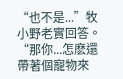“也不是...”牧小野老實回答。
“那你...怎麽還帶著個寵物來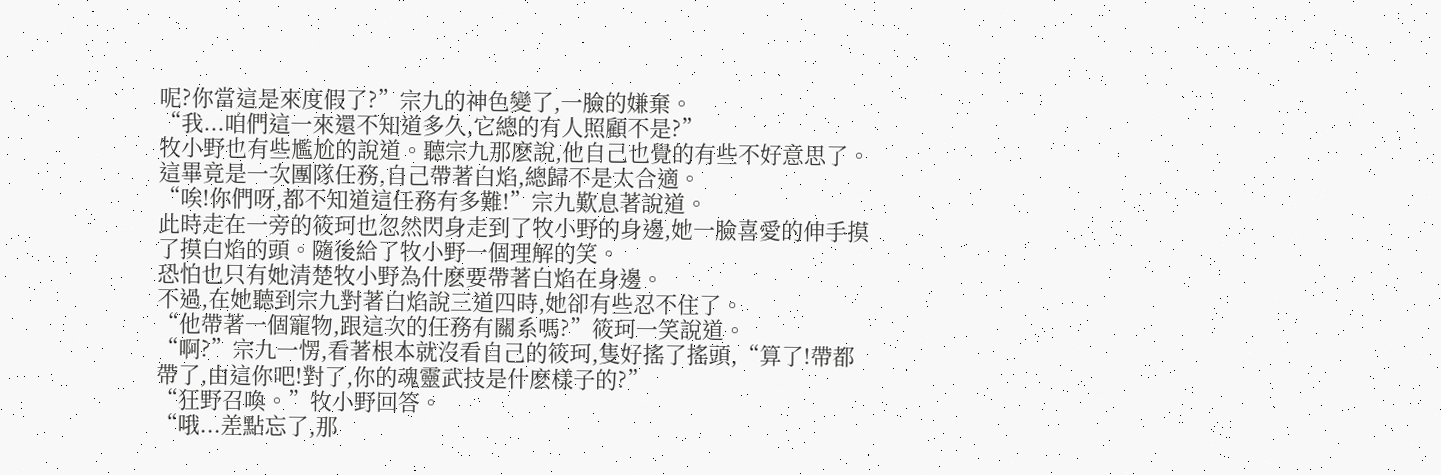呢?你當這是來度假了?”宗九的神色變了,一臉的嫌棄。
“我...咱們這一來還不知道多久,它總的有人照顧不是?”
牧小野也有些尷尬的說道。聽宗九那麽說,他自己也覺的有些不好意思了。這畢竟是一次團隊任務,自己帶著白焰,總歸不是太合適。
“唉!你們呀,都不知道這任務有多難!”宗九歎息著說道。
此時走在一旁的筱珂也忽然閃身走到了牧小野的身邊,她一臉喜愛的伸手摸了摸白焰的頭。隨後給了牧小野一個理解的笑。
恐怕也只有她清楚牧小野為什麽要帶著白焰在身邊。
不過,在她聽到宗九對著白焰說三道四時,她卻有些忍不住了。
“他帶著一個寵物,跟這次的任務有關系嗎?”筱珂一笑說道。
“啊?”宗九一愣,看著根本就沒看自己的筱珂,隻好搖了搖頭,“算了!帶都帶了,由這你吧!對了,你的魂靈武技是什麽樣子的?”
“狂野召喚。”牧小野回答。
“哦...差點忘了,那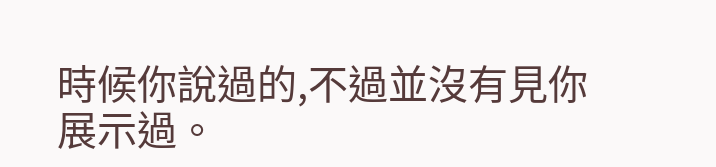時候你說過的,不過並沒有見你展示過。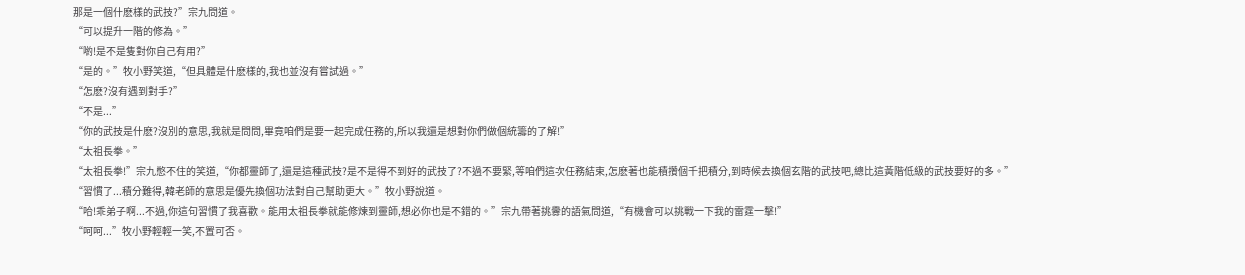那是一個什麽樣的武技?”宗九問道。
“可以提升一階的修為。”
“喲!是不是隻對你自己有用?”
“是的。”牧小野笑道,“但具體是什麽樣的,我也並沒有嘗試過。”
“怎麽?沒有遇到對手?”
“不是...”
“你的武技是什麽?沒別的意思,我就是問問,畢竟咱們是要一起完成任務的,所以我還是想對你們做個統籌的了解!”
“太祖長拳。”
“太祖長拳!”宗九憋不住的笑道,“你都靈師了,還是這種武技?是不是得不到好的武技了?不過不要緊,等咱們這次任務結束,怎麽著也能積攢個千把積分,到時候去換個玄階的武技吧,總比這黃階低級的武技要好的多。”
“習慣了...積分難得,韓老師的意思是優先換個功法對自己幫助更大。”牧小野說道。
“哈!乖弟子啊...不過,你這句習慣了我喜歡。能用太祖長拳就能修煉到靈師,想必你也是不錯的。”宗九帶著挑釁的語氣問道,“有機會可以挑戰一下我的雷霆一擊!”
“呵呵...”牧小野輕輕一笑,不置可否。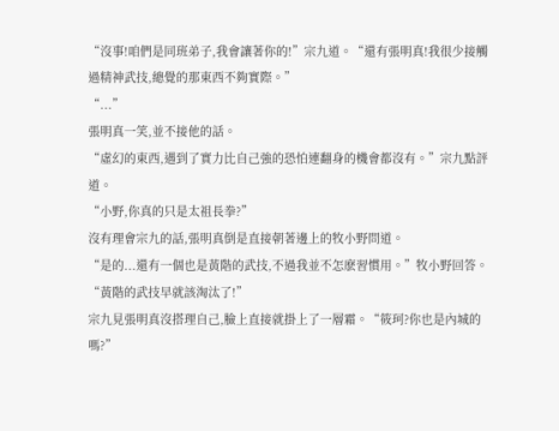“沒事!咱們是同班弟子,我會讓著你的!”宗九道。“還有張明真!我很少接觸過精神武技,總覺的那東西不夠實際。”
“...”
張明真一笑,並不接他的話。
“虛幻的東西,遇到了實力比自己強的恐怕連翻身的機會都沒有。”宗九點評道。
“小野,你真的只是太祖長拳?”
沒有理會宗九的話,張明真倒是直接朝著邊上的牧小野問道。
“是的...還有一個也是黃階的武技,不過我並不怎麽習慣用。”牧小野回答。
“黃階的武技早就該淘汰了!”
宗九見張明真沒搭理自己,臉上直接就掛上了一層霜。“筱珂?你也是內城的嗎?”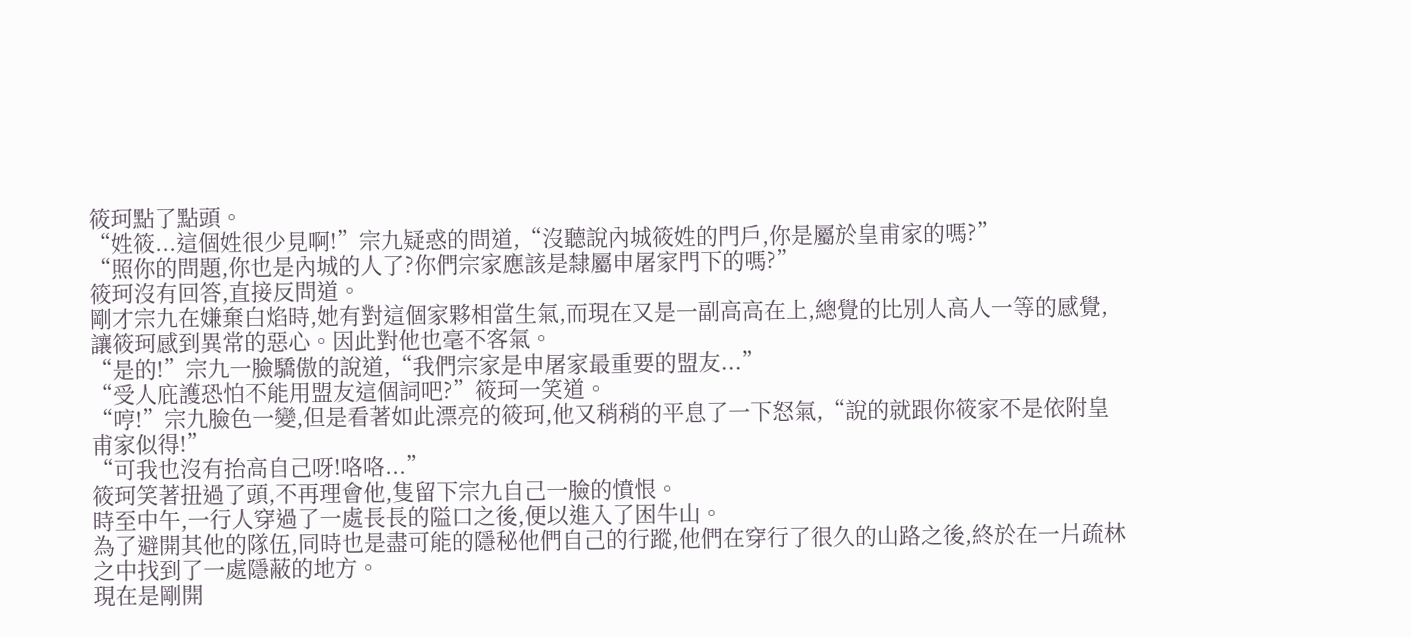筱珂點了點頭。
“姓筱...這個姓很少見啊!”宗九疑惑的問道,“沒聽說內城筱姓的門戶,你是屬於皇甫家的嗎?”
“照你的問題,你也是內城的人了?你們宗家應該是隸屬申屠家門下的嗎?”
筱珂沒有回答,直接反問道。
剛才宗九在嫌棄白焰時,她有對這個家夥相當生氣,而現在又是一副高高在上,總覺的比別人高人一等的感覺,讓筱珂感到異常的惡心。因此對他也毫不客氣。
“是的!”宗九一臉驕傲的說道,“我們宗家是申屠家最重要的盟友...”
“受人庇護恐怕不能用盟友這個詞吧?”筱珂一笑道。
“哼!”宗九臉色一變,但是看著如此漂亮的筱珂,他又稍稍的平息了一下怒氣,“說的就跟你筱家不是依附皇甫家似得!”
“可我也沒有抬高自己呀!咯咯...”
筱珂笑著扭過了頭,不再理會他,隻留下宗九自己一臉的憤恨。
時至中午,一行人穿過了一處長長的隘口之後,便以進入了困牛山。
為了避開其他的隊伍,同時也是盡可能的隱秘他們自己的行蹤,他們在穿行了很久的山路之後,終於在一片疏林之中找到了一處隱蔽的地方。
現在是剛開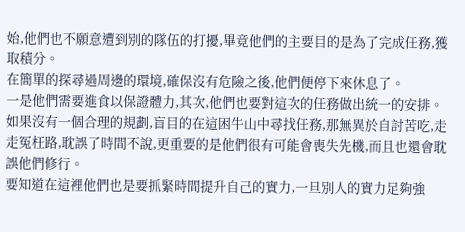始,他們也不願意遭到別的隊伍的打擾,畢竟他們的主要目的是為了完成任務,獲取積分。
在簡單的探尋過周邊的環境,確保沒有危險之後,他們便停下來休息了。
一是他們需要進食以保證體力,其次,他們也要對這次的任務做出統一的安排。
如果沒有一個合理的規劃,盲目的在這困牛山中尋找任務,那無異於自討苦吃,走走冤枉路,耽誤了時間不說,更重要的是他們很有可能會喪失先機,而且也還會耽誤他們修行。
要知道在這裡他們也是要抓緊時間提升自己的實力,一旦別人的實力足夠強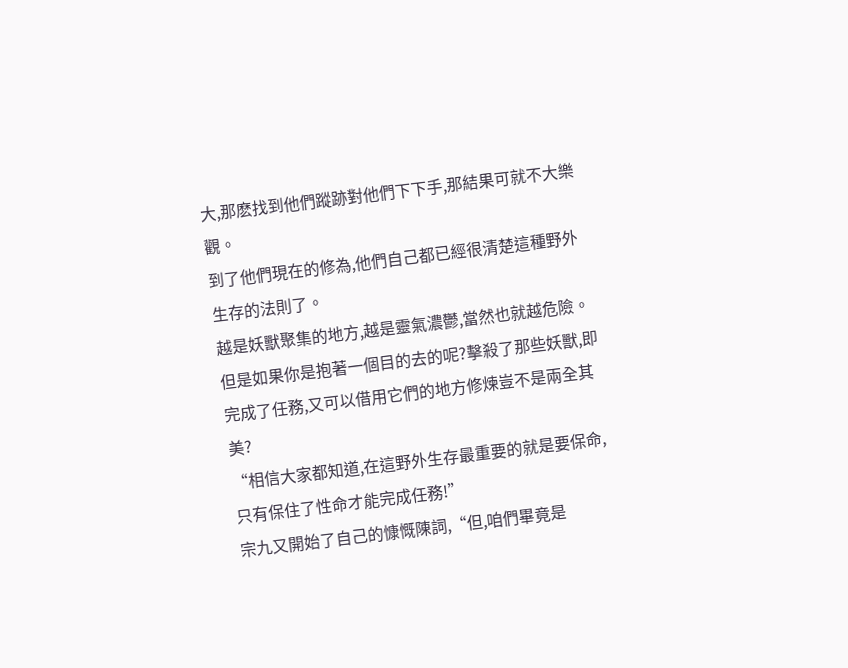大,那麽找到他們蹤跡對他們下下手,那結果可就不大樂觀。
到了他們現在的修為,他們自己都已經很清楚這種野外生存的法則了。
越是妖獸聚集的地方,越是靈氣濃鬱,當然也就越危險。但是如果你是抱著一個目的去的呢?擊殺了那些妖獸,即完成了任務,又可以借用它們的地方修煉豈不是兩全其美?
“相信大家都知道,在這野外生存最重要的就是要保命,只有保住了性命才能完成任務!”
宗九又開始了自己的慷慨陳詞,“但,咱們畢竟是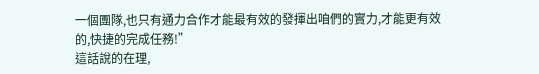一個團隊,也只有通力合作才能最有效的發揮出咱們的實力,才能更有效的,快捷的完成任務!”
這話說的在理,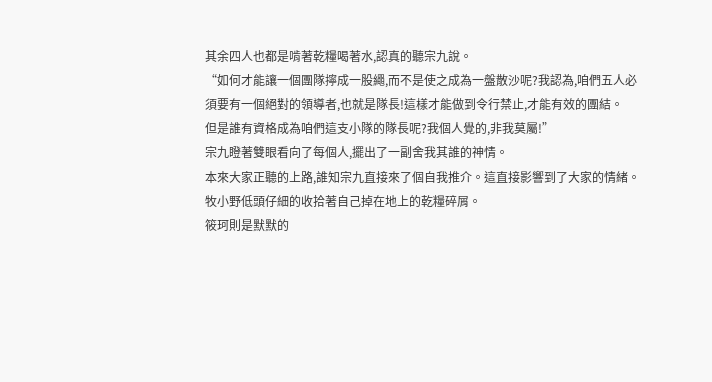其余四人也都是啃著乾糧喝著水,認真的聽宗九說。
“如何才能讓一個團隊擰成一股繩,而不是使之成為一盤散沙呢?我認為,咱們五人必須要有一個絕對的領導者,也就是隊長!這樣才能做到令行禁止,才能有效的團結。
但是誰有資格成為咱們這支小隊的隊長呢?我個人覺的,非我莫屬!”
宗九瞪著雙眼看向了每個人,擺出了一副舍我其誰的神情。
本來大家正聽的上路,誰知宗九直接來了個自我推介。這直接影響到了大家的情緒。
牧小野低頭仔細的收拾著自己掉在地上的乾糧碎屑。
筱珂則是默默的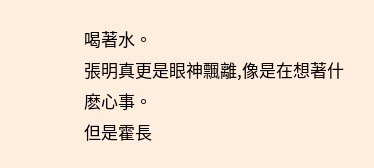喝著水。
張明真更是眼神飄離,像是在想著什麽心事。
但是霍長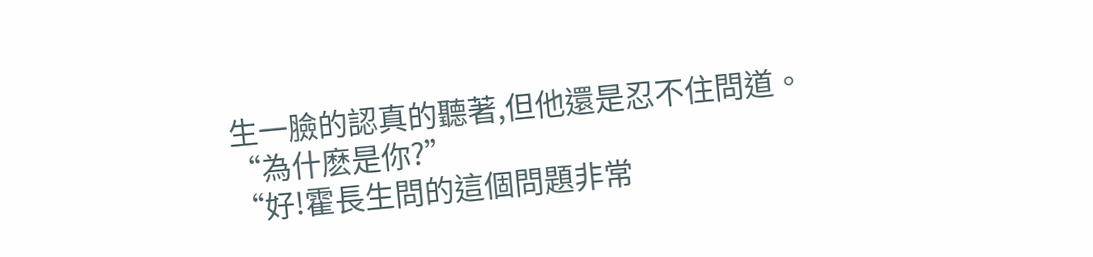生一臉的認真的聽著,但他還是忍不住問道。
“為什麽是你?”
“好!霍長生問的這個問題非常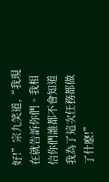好!”宗九笑道,“我現在就告訴你們。我相信你們誰都不會知道我為了這次任務都做了什麽!”